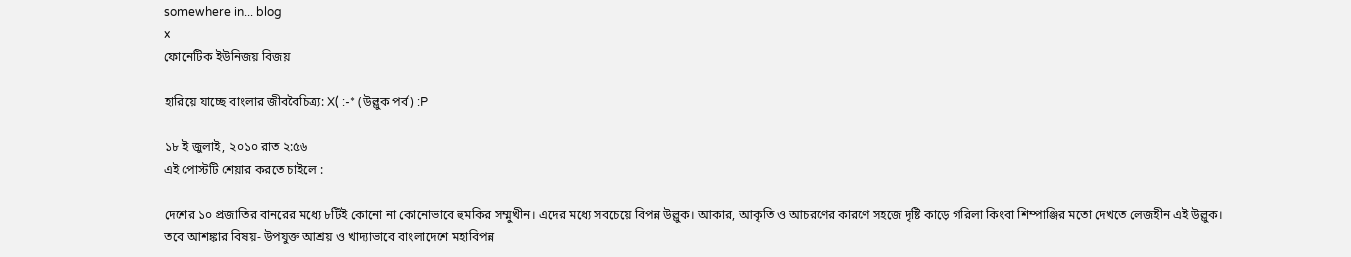somewhere in... blog
x
ফোনেটিক ইউনিজয় বিজয়

হারিয়ে যাচ্ছে বাংলার জীববৈচিত্র্য: X( :-* (উল্লুক পর্ব) :P

১৮ ই জুলাই, ২০১০ রাত ২:৫৬
এই পোস্টটি শেয়ার করতে চাইলে :

দেশের ১০ প্রজাতির বানরের মধ্যে ৮টিই কোনো না কোনোভাবে হুমকির সম্মুখীন। এদের মধ্যে সবচেয়ে বিপন্ন উল্লুক। আকার, আকৃতি ও আচরণের কারণে সহজে দৃষ্টি কাড়ে গরিলা কিংবা শিম্পাঞ্জির মতো দেখতে লেজহীন এই উল্লুক। তবে আশঙ্কার বিষয়- উপযুক্ত আশ্রয় ও খাদ্যাভাবে বাংলাদেশে মহাবিপন্ন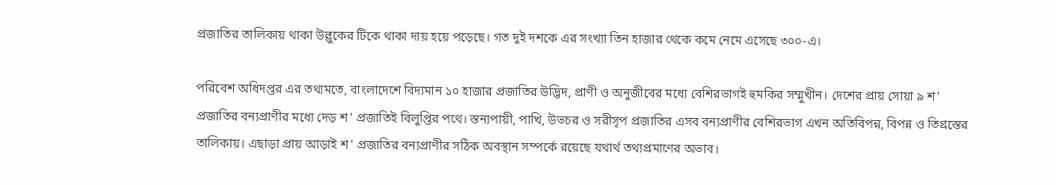প্রজাতির তালিকায় থাকা উল্লুকের টিকে থাকা দায় হয়ে পড়েছে। গত দুই দশকে এর সংখ্যা তিন হাজার থেকে কমে নেমে এসেছে ৩০০-এ।

পরিবেশ অধিদপ্তর এর তথ্যমতে, বাংলাদেশে বিদ্যমান ১০ হাজার প্রজাতির উদ্ভিদ, প্রাণী ও অনুজীবের মধ্যে বেশিরভাগই হুমকির সম্মুখীন। দেশের প্রায় সোয়া ৯ শ' প্রজাতির বন্যপ্রাণীর মধ্যে দেড় শ' প্রজাতিই বিলুপ্তির পথে। স্তন্যপায়ী, পাখি, উভচর ও সরীসৃপ প্রজাতির এসব বন্যপ্রাণীর বেশিরভাগ এখন অতিবিপন্ন, বিপন্ন ও তিগ্রস্তের তালিকায়। এছাড়া প্রায় আড়াই শ' প্রজাতির বন্যপ্রাণীর সঠিক অবস্থান সম্পর্কে রয়েছে যথার্থ তথ্যপ্রমাণের অভাব।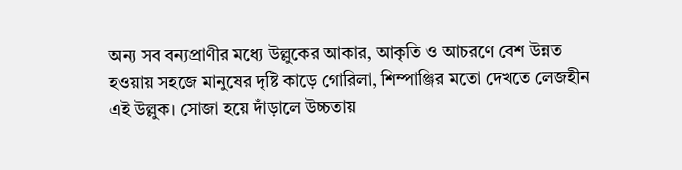অন্য সব বন্যপ্রাণীর মধ্যে উল্লুকের আকার, আকৃতি ও আচরণে বেশ উন্নত হওয়ায় সহজে মানুষের দৃষ্টি কাড়ে গোরিলা, শিম্পাঞ্জির মতো দেখতে লেজহীন এই উল্লুক। সোজা হয়ে দাঁড়ালে উচ্চতায়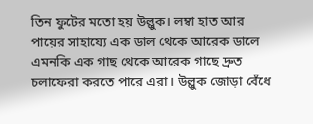তিন ফুটের মতো হয় উল্লুক। লম্বা হাত আর পায়ের সাহায্যে এক ডাল থেকে আরেক ডালে এমনকি এক গাছ থেকে আরেক গাছে দ্রুত চলাফেরা করতে পারে এরা। উল্লুক জোড়া বেঁধে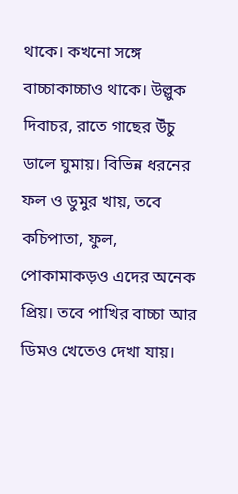থাকে। কখনো সঙ্গে বাচ্চাকাচ্চাও থাকে। উল্লুক দিবাচর, রাতে গাছের উঁচু ডালে ঘুমায়। বিভিন্ন ধরনের ফল ও ডুমুর খায়, তবে কচিপাতা, ফুল, পোকামাকড়ও এদের অনেক প্রিয়। তবে পাখির বাচ্চা আর ডিমও খেতেও দেখা যায়।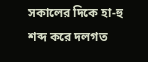সকালের দিকে হা-হু শব্দ করে দলগত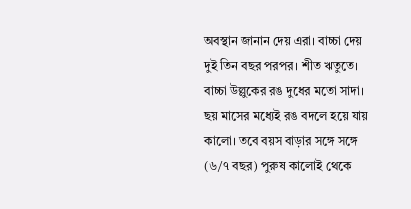অবস্থান জানান দেয় এরা। বাচ্চা দেয় দুই তিন বছর পরপর। শীত ঋতুতে। বাচ্চা উল্লুকের রঙ দুধের মতো সাদা। ছয় মাসের মধ্যেই রঙ বদলে হয়ে যায় কালো। তবে বয়স বাড়ার সঙ্গে সঙ্গে (৬/৭ বছর) পুরুষ কালোই থেকে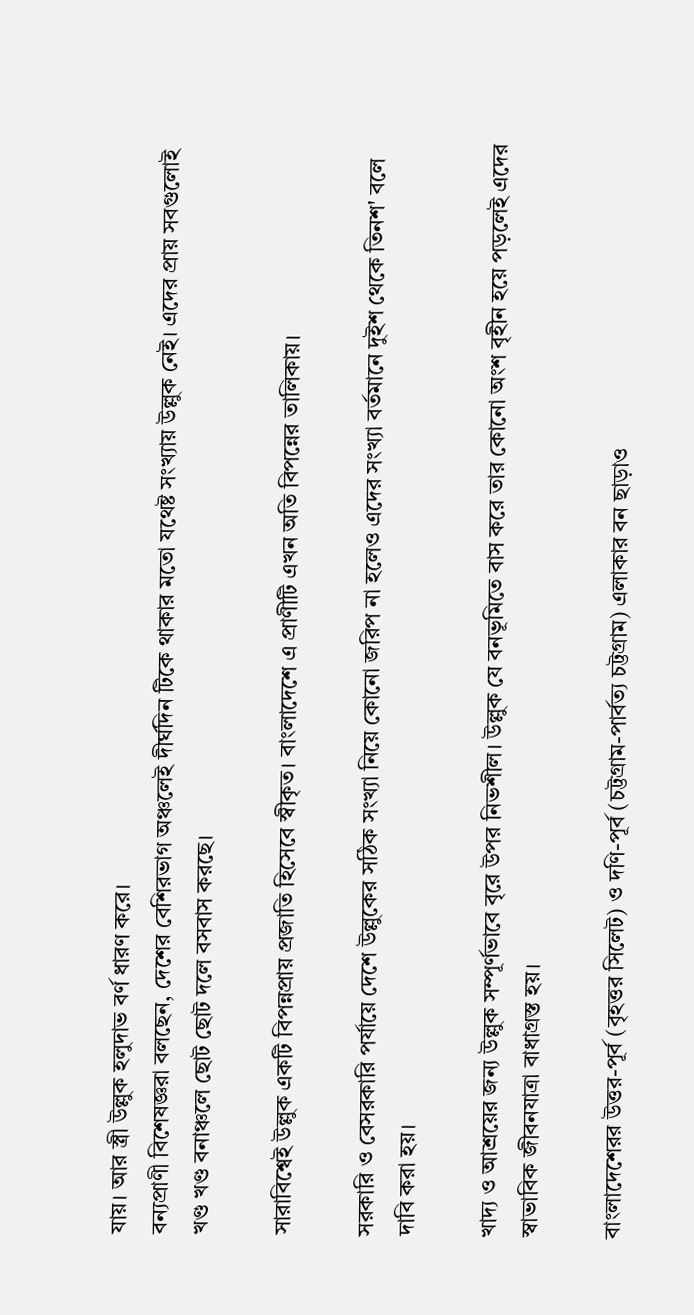যায়। আর স্ত্রী উল্লুক হলুদাভ বর্ণ ধারণ করে।
বন্যপ্রাণী বিশেষজ্ঞরা বলছেন, দেশের বেশিরভাগ অঞ্চলেই দীর্ঘদিন টিকে থাকার মতো যথেষ্ট সংখ্যায় উল্লুক নেই। এদের প্রায় সবগুলোই খণ্ড খণ্ড বনাঞ্চলে ছোট ছোট দলে বসবাস করছে।

সারাবিশ্বেই উল্লুক একটি বিপন্নপ্রায় প্রজাতি হিসেবে স্বীকৃত। বাংলাদেশে এ প্রাণীটি এখন অতি বিপন্নের তালিকায়।

সরকারি ও বেসরকারি পর্যায়ে দেশে উল্লুকের সঠিক সংখ্যা নিয়ে কোনো জরিপ না হলেও এদের সংখ্যা বর্তমানে দুইশ থেকে তিনশ' বলে দাবি করা হয়।

খাদ্য ও আশ্রয়ের জন্য উল্লুক সম্পূর্ণভাবে বৃরে উপর নিভশীল। উল্লুক যে বনভূমিতে বাস করে তার কোনো অংশ বৃহীন হয়ে পড়লেই এদের স্বাভাবিক জীবনযাত্রা বাধাগ্রস্ত হয়।

বাংলাদেশেরর উত্তর-পূর্ব (বৃহত্তর সিলেট) ও দণি-পূর্ব (চট্টগ্রাম-পার্বত্য চট্টগ্রাম) এলাকার বন ছাড়াও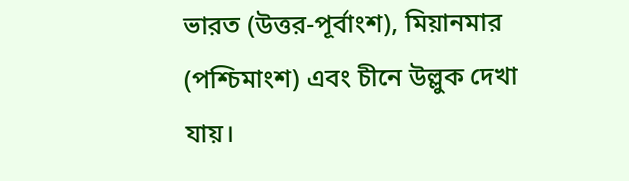ভারত (উত্তর-পূর্বাংশ), মিয়ানমার (পশ্চিমাংশ) এবং চীনে উল্লুক দেখা যায়।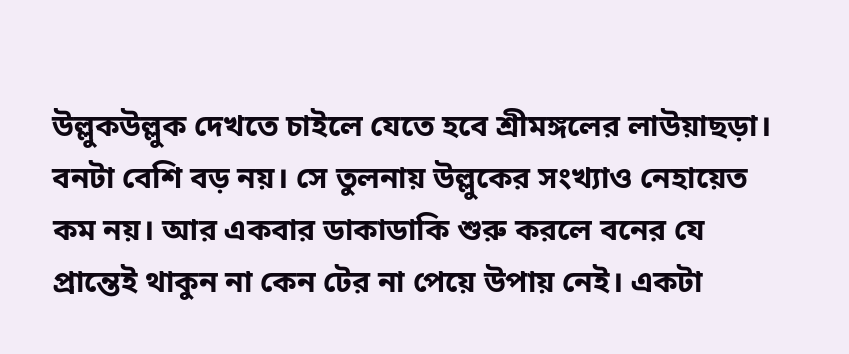উল্লুকউল্লুক দেখতে চাইলে যেতে হবে শ্রীমঙ্গলের লাউয়াছড়া। বনটা বেশি বড় নয়। সে তুলনায় উল্লুকের সংখ্যাও নেহায়েত কম নয়। আর একবার ডাকাডাকি শুরু করলে বনের যে প্রান্তেই থাকুন না কেন টের না পেয়ে উপায় নেই। একটা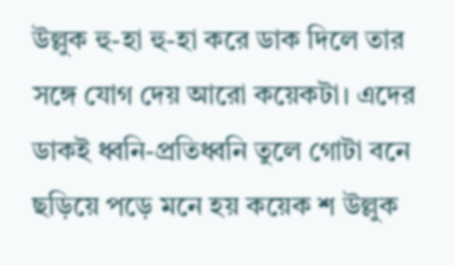উল্লুক হু-হা হু-হা করে ডাক দিলে তার সঙ্গে যোগ দেয় আরো কয়েকটা। এদের ডাকই ধ্বনি-প্রতিধ্বনি তুলে গোটা বনে ছড়িয়ে পড়ে মনে হয় কয়েক শ উল্লুক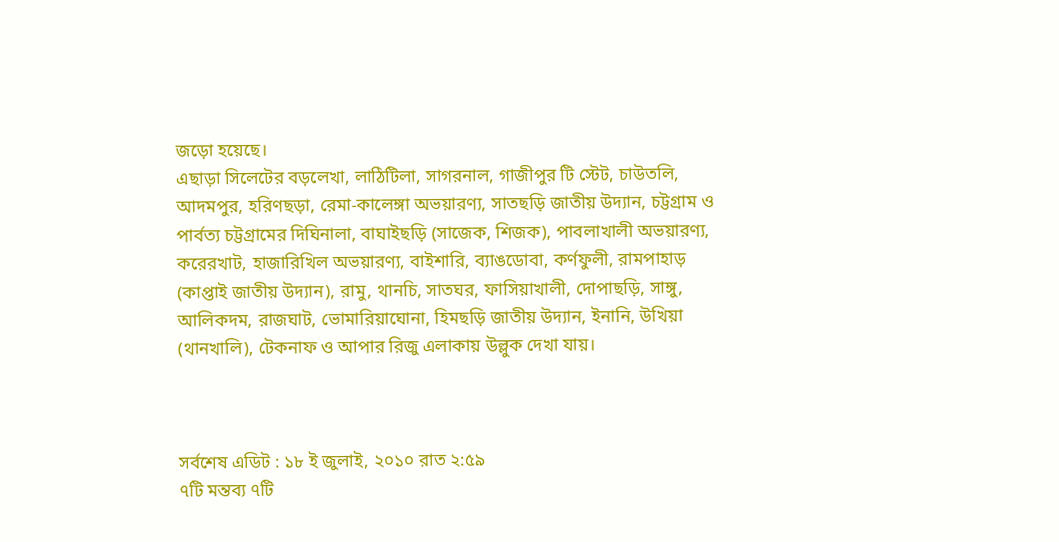জড়ো হয়েছে।
এছাড়া সিলেটের বড়লেখা, লাঠিটিলা, সাগরনাল, গাজীপুর টি স্টেট, চাউতলি, আদমপুর, হরিণছড়া, রেমা-কালেঙ্গা অভয়ারণ্য, সাতছড়ি জাতীয় উদ্যান, চট্টগ্রাম ও পার্বত্য চট্টগ্রামের দিঘিনালা, বাঘাইছড়ি (সাজেক, শিজক), পাবলাখালী অভয়ারণ্য, করেরখাট, হাজারিখিল অভয়ারণ্য, বাইশারি, ব্যাঙডোবা, কর্ণফুলী, রামপাহাড় (কাপ্তাই জাতীয় উদ্যান), রামু, থানচি, সাতঘর, ফাসিয়াখালী, দোপাছড়ি, সাঙ্গু, আলিকদম, রাজঘাট, ভোমারিয়াঘোনা, হিমছড়ি জাতীয় উদ্যান, ইনানি, উখিয়া (থানখালি), টেকনাফ ও আপার রিজু এলাকায় উল্লুক দেখা যায়।



সর্বশেষ এডিট : ১৮ ই জুলাই, ২০১০ রাত ২:৫৯
৭টি মন্তব্য ৭টি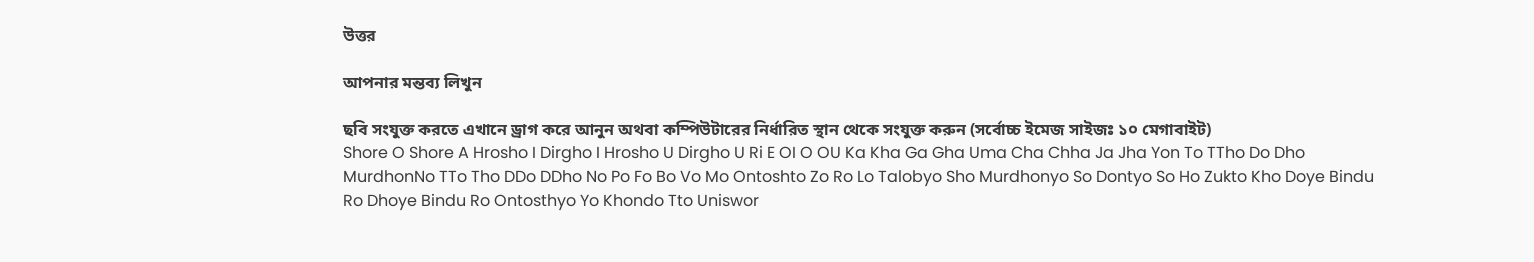উত্তর

আপনার মন্তব্য লিখুন

ছবি সংযুক্ত করতে এখানে ড্রাগ করে আনুন অথবা কম্পিউটারের নির্ধারিত স্থান থেকে সংযুক্ত করুন (সর্বোচ্চ ইমেজ সাইজঃ ১০ মেগাবাইট)
Shore O Shore A Hrosho I Dirgho I Hrosho U Dirgho U Ri E OI O OU Ka Kha Ga Gha Uma Cha Chha Ja Jha Yon To TTho Do Dho MurdhonNo TTo Tho DDo DDho No Po Fo Bo Vo Mo Ontoshto Zo Ro Lo Talobyo Sho Murdhonyo So Dontyo So Ho Zukto Kho Doye Bindu Ro Dhoye Bindu Ro Ontosthyo Yo Khondo Tto Uniswor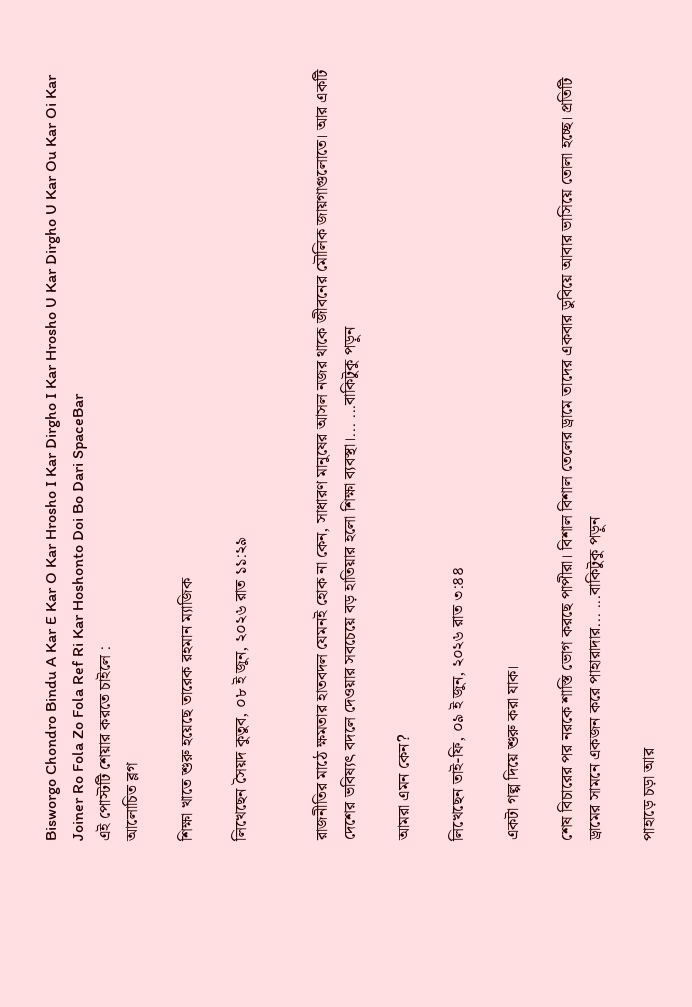Bisworgo Chondro Bindu A Kar E Kar O Kar Hrosho I Kar Dirgho I Kar Hrosho U Kar Dirgho U Kar Ou Kar Oi Kar Joiner Ro Fola Zo Fola Ref Ri Kar Hoshonto Doi Bo Dari SpaceBar
এই পোস্টটি শেয়ার করতে চাইলে :
আলোচিত ব্লগ

শিক্ষা খাতে শুরু হয়েছে তারেক রহমান ম্যাজিক

লিখেছেন সৈয়দ কুতুব, ০৮ ই জুন, ২০২৬ রাত ১১:২৯


রাজনীতির মাঠে ক্ষমতার হাতবদল যেমনই হোক না কেন, সাধারণ মানুষের আসল নজর থাকে জীবনের মৌলিক জায়গাগুলোতে। আর একটি দেশের ভবিষ্যৎ বদলে দেওয়ার সবচেয়ে বড় হাতিয়ার হলো শিক্ষা ব্যবস্থা।... ...বাকিটুকু পড়ুন

আমরা এমন কেন?

লিখেছেন তাই-ফি, ০৯ ই জুন, ২০২৬ রাত ৩:৪৪

একটা গল্প দিয়ে শুরু করা যাক।

শেষ বিচারের পর নরকে শাস্তি ভোগ করছে পাপীরা। বিশাল বিশাল তেলের ড্রামে তাদের একবার ডুবিয়ে আবার ভাসিয়ে তোলা হচ্ছে। প্রতিটি ড্রামের সামনে একজন করে পাহারাদার... ...বাকিটুকু পড়ুন

পাহাড়ে চড়া আর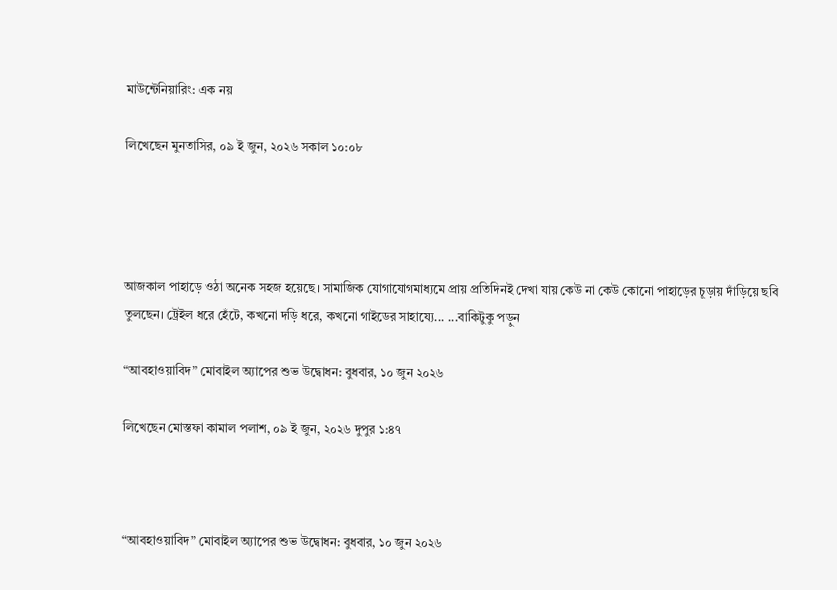মাউন্টেনিয়ারিং: এক নয়

লিখেছেন মুনতাসির, ০৯ ই জুন, ২০২৬ সকাল ১০:০৮




আজকাল পাহাড়ে ওঠা অনেক সহজ হয়েছে। সামাজিক যোগাযোগমাধ্যমে প্রায় প্রতিদিনই দেখা যায় কেউ না কেউ কোনো পাহাড়ের চূড়ায় দাঁড়িয়ে ছবি তুলছেন। ট্রেইল ধরে হেঁটে, কখনো দড়ি ধরে, কখনো গাইডের সাহায্যে... ...বাকিটুকু পড়ুন

“আবহাওয়াবিদ” মোবাইল অ্যাপের শুভ উদ্বোধন: বুধবার, ১০ জুন ২০২৬

লিখেছেন মোস্তফা কামাল পলাশ, ০৯ ই জুন, ২০২৬ দুপুর ১:৪৭



“আবহাওয়াবিদ” মোবাইল অ্যাপের শুভ উদ্বোধন: বুধবার, ১০ জুন ২০২৬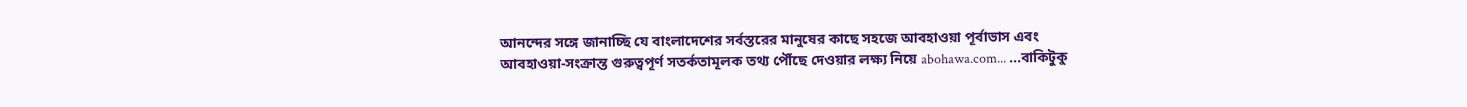আনন্দের সঙ্গে জানাচ্ছি যে বাংলাদেশের সর্বস্তরের মানুষের কাছে সহজে আবহাওয়া পূর্বাভাস এবং আবহাওয়া-সংক্রান্ত গুরুত্বপূর্ণ সতর্কতামূলক তথ্য পৌঁছে দেওয়ার লক্ষ্য নিয়ে abohawa.com... ...বাকিটুকু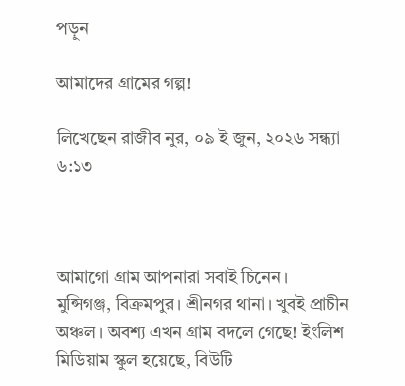পড়ুন

আমাদের গ্রামের গল্প!

লিখেছেন রাজীব নুর, ০৯ ই জুন, ২০২৬ সন্ধ্যা ৬:১৩



আমাগো গ্রাম আপনারা সবাই চিনেন।
মুন্সিগঞ্জ, বিক্রমপুর। শ্রীনগর থানা। খুবই প্রাচীন অঞ্চল। অবশ্য এখন গ্রাম বদলে গেছে! ইংলিশ মিডিয়াম স্কুল হয়েছে, বিউটি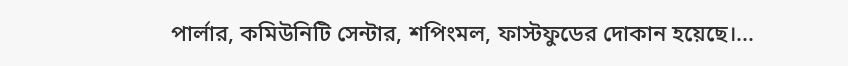পার্লার, কমিউনিটি সেন্টার, শপিংমল, ফাস্টফুডের দোকান হয়েছে।...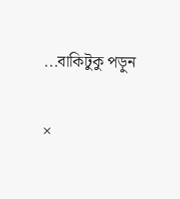...বাকিটুকু পড়ুন

×